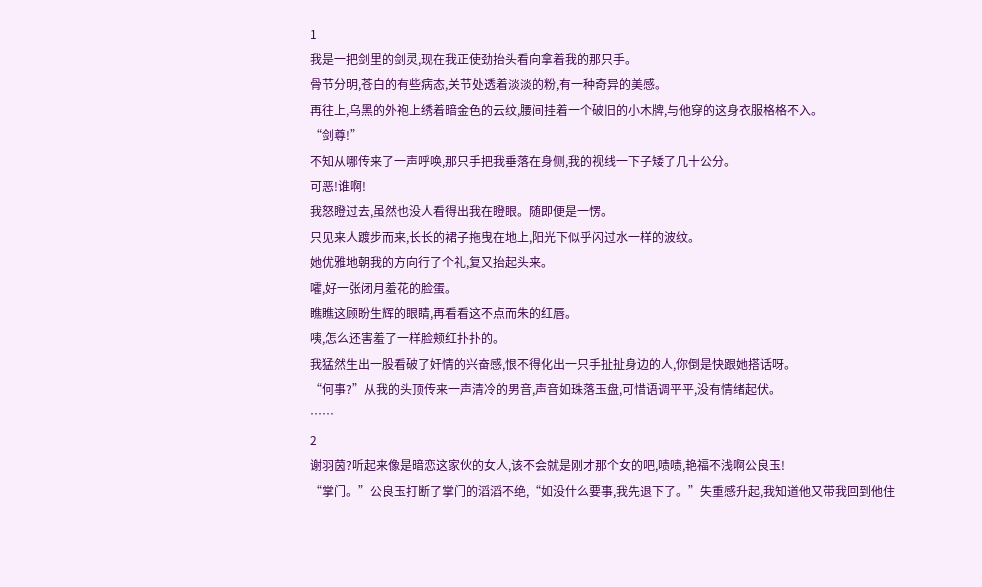1
我是一把剑里的剑灵,现在我正使劲抬头看向拿着我的那只手。
骨节分明,苍白的有些病态,关节处透着淡淡的粉,有一种奇异的美感。
再往上,乌黑的外袍上绣着暗金色的云纹,腰间挂着一个破旧的小木牌,与他穿的这身衣服格格不入。
“剑尊!”
不知从哪传来了一声呼唤,那只手把我垂落在身侧,我的视线一下子矮了几十公分。
可恶!谁啊!
我怒瞪过去,虽然也没人看得出我在瞪眼。随即便是一愣。
只见来人踱步而来,长长的裙子拖曳在地上,阳光下似乎闪过水一样的波纹。
她优雅地朝我的方向行了个礼,复又抬起头来。
嚯,好一张闭月羞花的脸蛋。
瞧瞧这顾盼生辉的眼睛,再看看这不点而朱的红唇。
咦,怎么还害羞了一样脸颊红扑扑的。
我猛然生出一股看破了奸情的兴奋感,恨不得化出一只手扯扯身边的人,你倒是快跟她搭话呀。
“何事?”从我的头顶传来一声清冷的男音,声音如珠落玉盘,可惜语调平平,没有情绪起伏。
……
2
谢羽茵?听起来像是暗恋这家伙的女人,该不会就是刚才那个女的吧,啧啧,艳福不浅啊公良玉!
“掌门。”公良玉打断了掌门的滔滔不绝,“如没什么要事,我先退下了。”失重感升起,我知道他又带我回到他住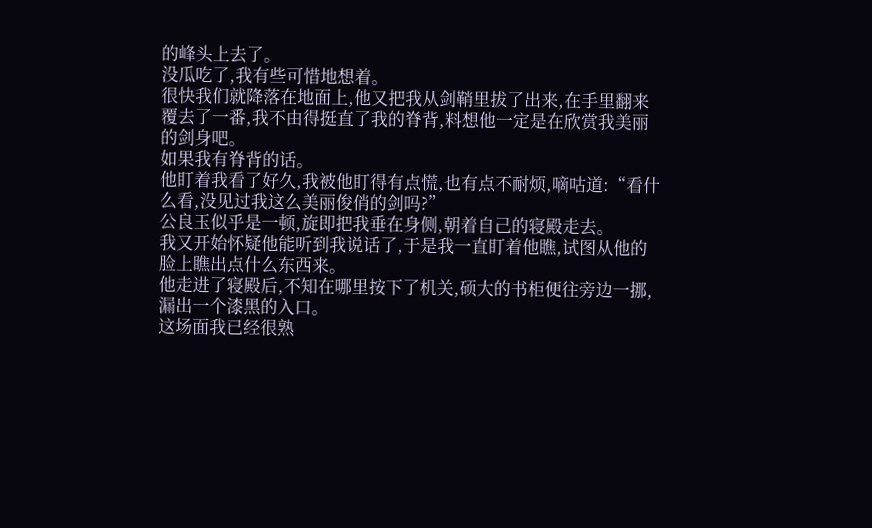的峰头上去了。
没瓜吃了,我有些可惜地想着。
很快我们就降落在地面上,他又把我从剑鞘里拔了出来,在手里翻来覆去了一番,我不由得挺直了我的脊背,料想他一定是在欣赏我美丽的剑身吧。
如果我有脊背的话。
他盯着我看了好久,我被他盯得有点慌,也有点不耐烦,嘀咕道:“看什么看,没见过我这么美丽俊俏的剑吗?”
公良玉似乎是一顿,旋即把我垂在身侧,朝着自己的寝殿走去。
我又开始怀疑他能听到我说话了,于是我一直盯着他瞧,试图从他的脸上瞧出点什么东西来。
他走进了寝殿后,不知在哪里按下了机关,硕大的书柜便往旁边一挪,漏出一个漆黑的入口。
这场面我已经很熟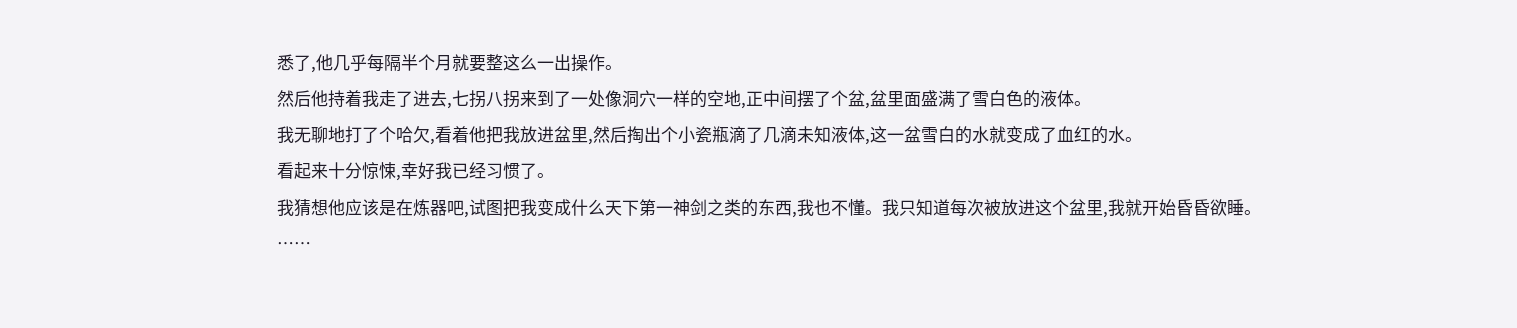悉了,他几乎每隔半个月就要整这么一出操作。
然后他持着我走了进去,七拐八拐来到了一处像洞穴一样的空地,正中间摆了个盆,盆里面盛满了雪白色的液体。
我无聊地打了个哈欠,看着他把我放进盆里,然后掏出个小瓷瓶滴了几滴未知液体,这一盆雪白的水就变成了血红的水。
看起来十分惊悚,幸好我已经习惯了。
我猜想他应该是在炼器吧,试图把我变成什么天下第一神剑之类的东西,我也不懂。我只知道每次被放进这个盆里,我就开始昏昏欲睡。
……